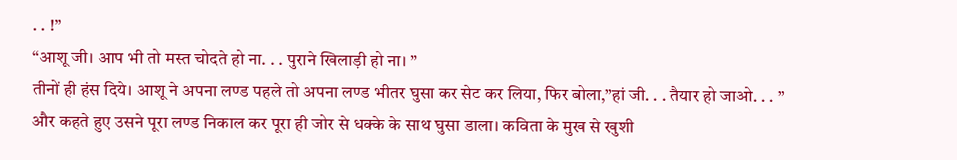. . !”
“आशू जी। आप भी तो मस्त चोदते हो ना. . . पुराने खिलाड़ी हो ना। ”
तीनों ही हंस दिये। आशू ने अपना लण्ड पहले तो अपना लण्ड भीतर घुसा कर सेट कर लिया, फिर बोला,”हां जी. . . तैयार हो जाओ. . . ” और कहते हुए उसने पूरा लण्ड निकाल कर पूरा ही जोर से धक्के के साथ घुसा डाला। कविता के मुख से खुशी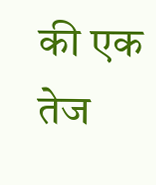की एक तेज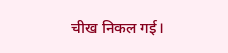चीख निकल गई।